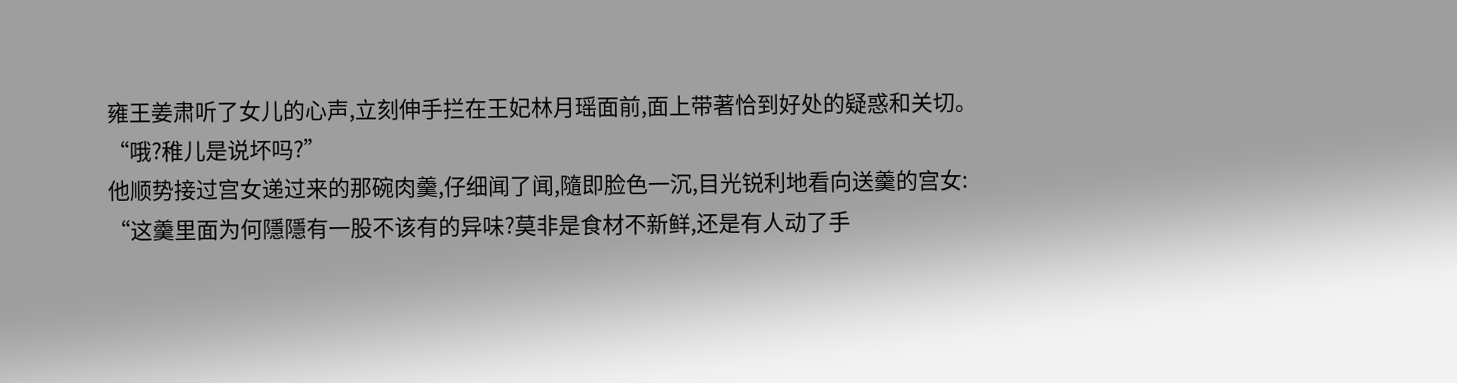雍王姜肃听了女儿的心声,立刻伸手拦在王妃林月瑶面前,面上带著恰到好处的疑惑和关切。
“哦?稚儿是说坏吗?”
他顺势接过宫女递过来的那碗肉羹,仔细闻了闻,隨即脸色一沉,目光锐利地看向送羹的宫女:
“这羹里面为何隱隱有一股不该有的异味?莫非是食材不新鲜,还是有人动了手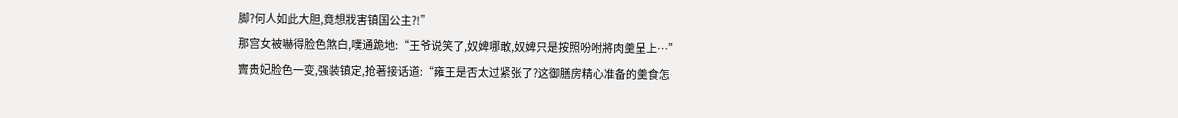脚?何人如此大胆,竟想戕害镇国公主?!”
那宫女被嚇得脸色煞白,噗通跪地:“王爷说笑了,奴婢哪敢,奴婢只是按照吩咐將肉羹呈上…”
竇贵妃脸色一变,强装镇定,抢著接话道:“雍王是否太过紧张了?这御膳房精心准备的羹食怎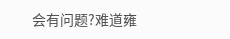会有问题?难道雍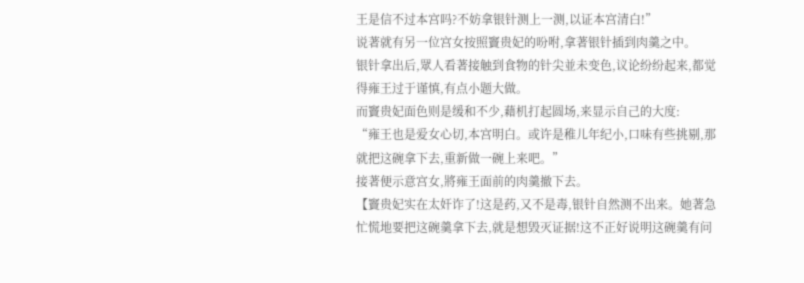王是信不过本宫吗?不妨拿银针测上一测,以证本宫清白!”
说著就有另一位宫女按照竇贵妃的吩咐,拿著银针插到肉羹之中。
银针拿出后,眾人看著接触到食物的针尖並未变色,议论纷纷起来,都觉得雍王过于谨慎,有点小题大做。
而竇贵妃面色则是缓和不少,藉机打起圆场,来显示自己的大度:
“雍王也是爱女心切,本宫明白。或许是稚儿年纪小,口味有些挑剔,那就把这碗拿下去,重新做一碗上来吧。”
接著便示意宫女,將雍王面前的肉羹撤下去。
【竇贵妃实在太奸诈了!这是药,又不是毒,银针自然测不出来。她著急忙慌地要把这碗羹拿下去,就是想毁灭证据!这不正好说明这碗羹有问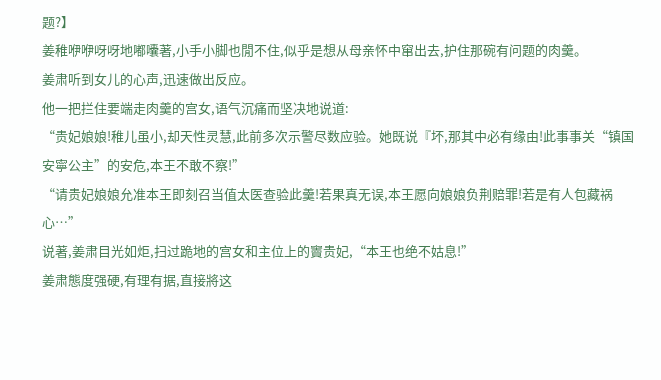题?】
姜稚咿咿呀呀地嘟囔著,小手小脚也閒不住,似乎是想从母亲怀中窜出去,护住那碗有问题的肉羹。
姜肃听到女儿的心声,迅速做出反应。
他一把拦住要端走肉羹的宫女,语气沉痛而坚决地说道:
“贵妃娘娘!稚儿虽小,却天性灵慧,此前多次示警尽数应验。她既说『坏,那其中必有缘由!此事事关“镇国安寧公主”的安危,本王不敢不察!”
“请贵妃娘娘允准本王即刻召当值太医查验此羹!若果真无误,本王愿向娘娘负荆赔罪!若是有人包藏祸心…”
说著,姜肃目光如炬,扫过跪地的宫女和主位上的竇贵妃,“本王也绝不姑息!”
姜肃態度强硬,有理有据,直接將这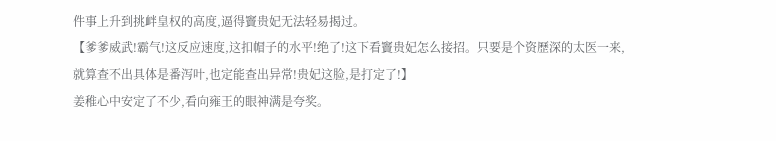件事上升到挑衅皇权的高度,逼得竇贵妃无法轻易揭过。
【爹爹威武!霸气!这反应速度,这扣帽子的水平!绝了!这下看竇贵妃怎么接招。只要是个资歷深的太医一来,就算查不出具体是番泻叶,也定能查出异常!贵妃这脸,是打定了!】
姜稚心中安定了不少,看向雍王的眼神满是夸奖。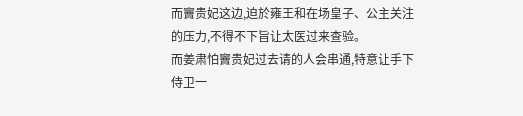而竇贵妃这边,迫於雍王和在场皇子、公主关注的压力,不得不下旨让太医过来查验。
而姜肃怕竇贵妃过去请的人会串通,特意让手下侍卫一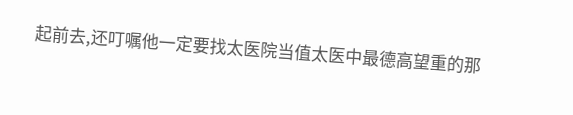起前去,还叮嘱他一定要找太医院当值太医中最德高望重的那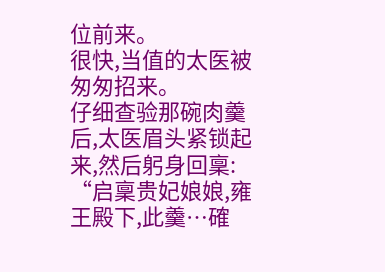位前来。
很快,当值的太医被匆匆招来。
仔细查验那碗肉羹后,太医眉头紧锁起来,然后躬身回稟:
“启稟贵妃娘娘,雍王殿下,此羹…確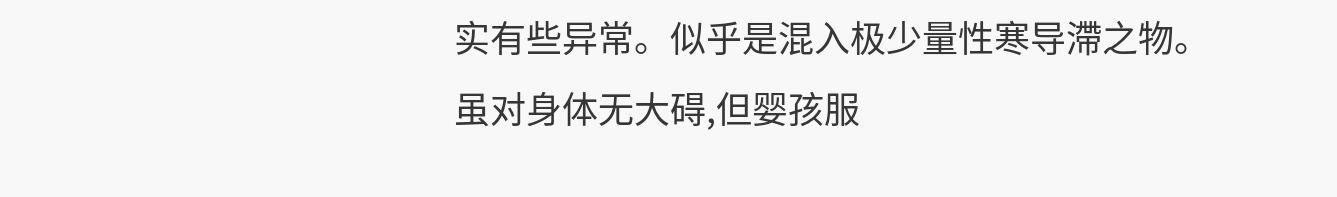实有些异常。似乎是混入极少量性寒导滯之物。虽对身体无大碍,但婴孩服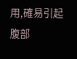用,確易引起腹部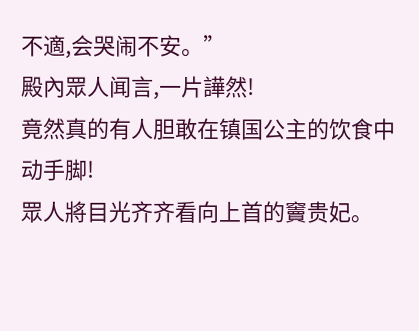不適,会哭闹不安。”
殿內眾人闻言,一片譁然!
竟然真的有人胆敢在镇国公主的饮食中动手脚!
眾人將目光齐齐看向上首的竇贵妃。